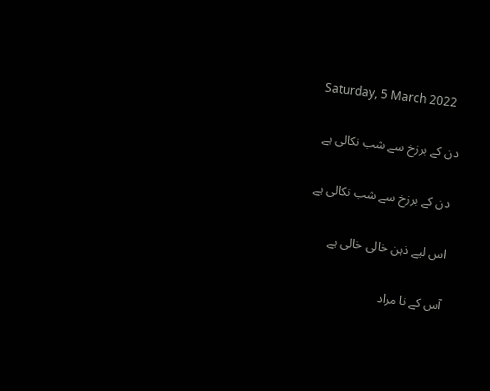Saturday, 5 March 2022

دن کے برزخ سے شب نکالی ہے

 دن کے برزخ سے شب نکالی ہے

اس لیے ذہن خالی خالی ہے

آس کے نا مراد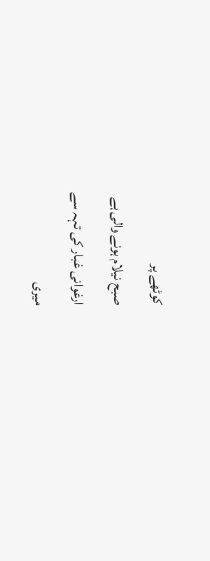کوٹھے پر

صبح نیلام ہونے والی ہے

ارغوانی غبار کی تہہ سے

میری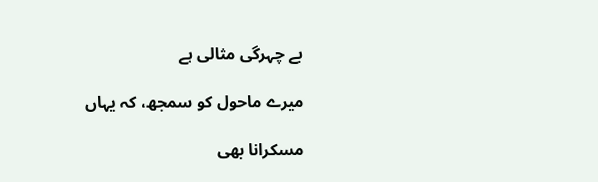بے چہرگی مثالی ہے

میرے ماحول کو سمجھ، کہ یہاں

مسکرانا بھی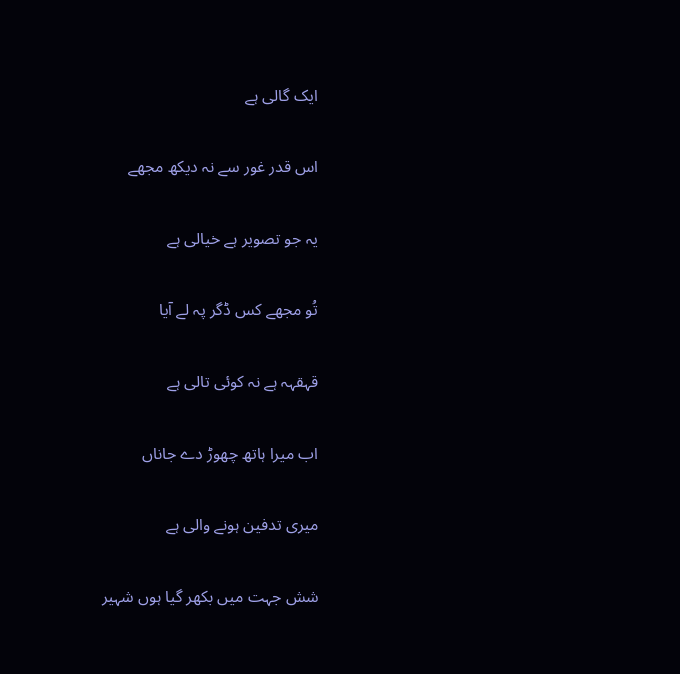ایک گالی ہے

اس قدر غور سے نہ دیکھ مجھے

یہ جو تصویر ہے خیالی ہے

تُو مجھے کس ڈگر پہ لے آیا

قہقہہ ہے نہ کوئی تالی ہے

اب میرا ہاتھ چھوڑ دے جاناں

میری تدفین ہونے والی ہے

شش جہت میں بکھر گیا ہوں شہیر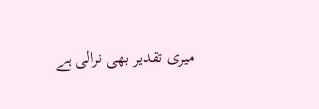میری تقدیر بھی نرالی ہے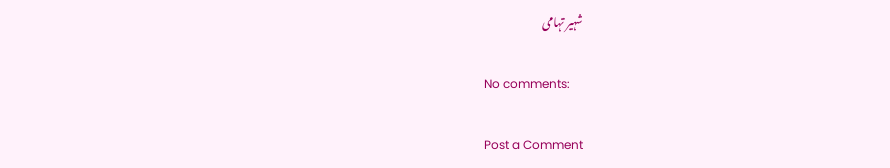شہیر تہامی

No comments:

Post a Comment